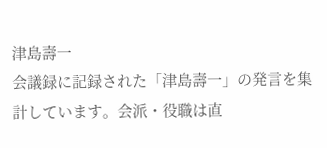津島壽一
会議録に記録された「津島壽一」の発言を集計しています。会派・役職は直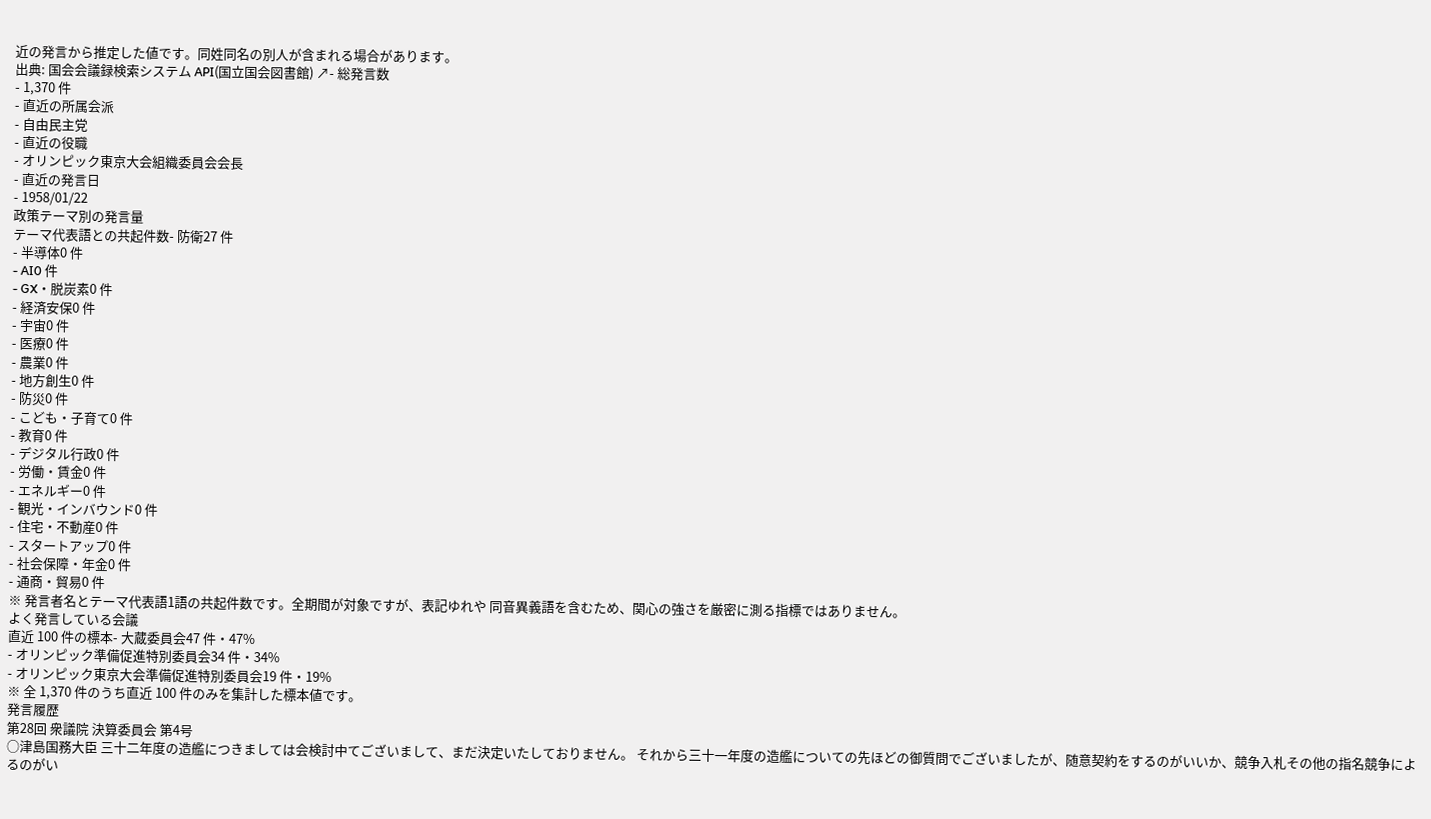近の発言から推定した値です。同姓同名の別人が含まれる場合があります。
出典: 国会会議録検索システム API(国立国会図書館) ↗- 総発言数
- 1,370 件
- 直近の所属会派
- 自由民主党
- 直近の役職
- オリンピック東京大会組織委員会会長
- 直近の発言日
- 1958/01/22
政策テーマ別の発言量
テーマ代表語との共起件数- 防衛27 件
- 半導体0 件
- AI0 件
- GX・脱炭素0 件
- 経済安保0 件
- 宇宙0 件
- 医療0 件
- 農業0 件
- 地方創生0 件
- 防災0 件
- こども・子育て0 件
- 教育0 件
- デジタル行政0 件
- 労働・賃金0 件
- エネルギー0 件
- 観光・インバウンド0 件
- 住宅・不動産0 件
- スタートアップ0 件
- 社会保障・年金0 件
- 通商・貿易0 件
※ 発言者名とテーマ代表語1語の共起件数です。全期間が対象ですが、表記ゆれや 同音異義語を含むため、関心の強さを厳密に測る指標ではありません。
よく発言している会議
直近 100 件の標本- 大蔵委員会47 件・47%
- オリンピック準備促進特別委員会34 件・34%
- オリンピック東京大会準備促進特別委員会19 件・19%
※ 全 1,370 件のうち直近 100 件のみを集計した標本値です。
発言履歴
第28回 衆議院 決算委員会 第4号
○津島国務大臣 三十二年度の造艦につきましては会検討中てございまして、まだ決定いたしておりません。 それから三十一年度の造艦についての先ほどの御質問でございましたが、随意契約をするのがいいか、競争入札その他の指名競争によるのがい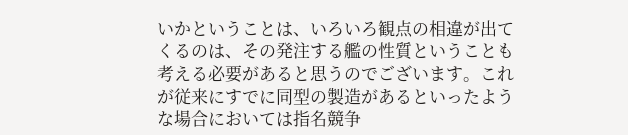いかということは、いろいろ観点の相違が出てくるのは、その発注する艦の性質ということも考える必要があると思うのでございます。これが従来にすでに同型の製造があるといったような場合においては指名競争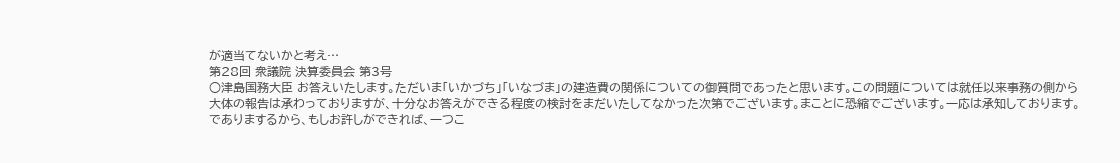が適当てないかと考え…
第28回 衆議院 決算委員会 第3号
○津島国務大臣 お答えいたします。ただいま「いかづち」「いなづま」の建造費の関係についての御質問であったと思います。この問題については就任以来事務の側から大体の報告は承わっておりますが、十分なお答えができる程度の検討をまだいたしてなかった次第でございます。まことに恐縮でございます。一応は承知しております。でありまするから、もしお許しができれば、一つこ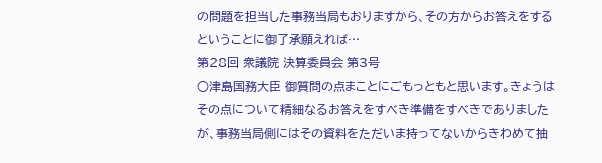の問題を担当した事務当局もおりますから、その方からお答えをするということに御了承願えれば…
第28回 衆議院 決算委員会 第3号
○津島国務大臣 御質問の点まことにごもっともと思います。きょうはその点について精細なるお答えをすべき準備をすべきでありましたが、事務当局側にはその資料をただいま持ってないからきわめて抽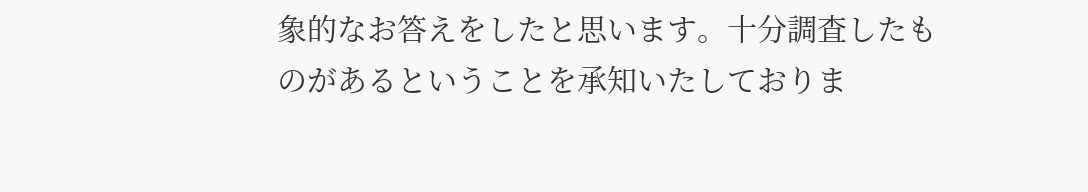象的なお答えをしたと思います。十分調査したものがあるということを承知いたしておりま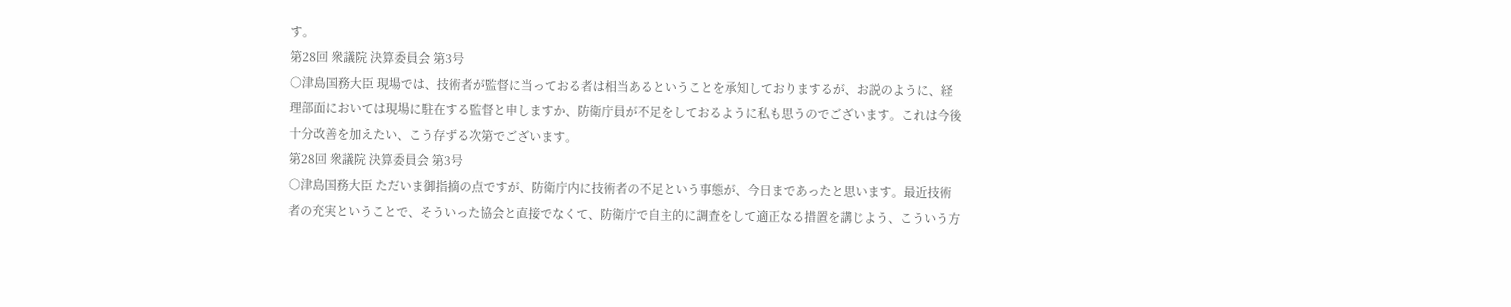す。
第28回 衆議院 決算委員会 第3号
○津島国務大臣 現場では、技術者が監督に当っておる者は相当あるということを承知しておりまするが、お説のように、経理部面においては現場に駐在する監督と申しますか、防衛庁員が不足をしておるように私も思うのでございます。これは今後十分改善を加えたい、こう存ずる次第でございます。
第28回 衆議院 決算委員会 第3号
○津島国務大臣 ただいま御指摘の点ですが、防衛庁内に技術者の不足という事態が、今日まであったと思います。最近技術者の充実ということで、そういった協会と直接でなくて、防衛庁で自主的に調査をして適正なる措置を講じよう、こういう方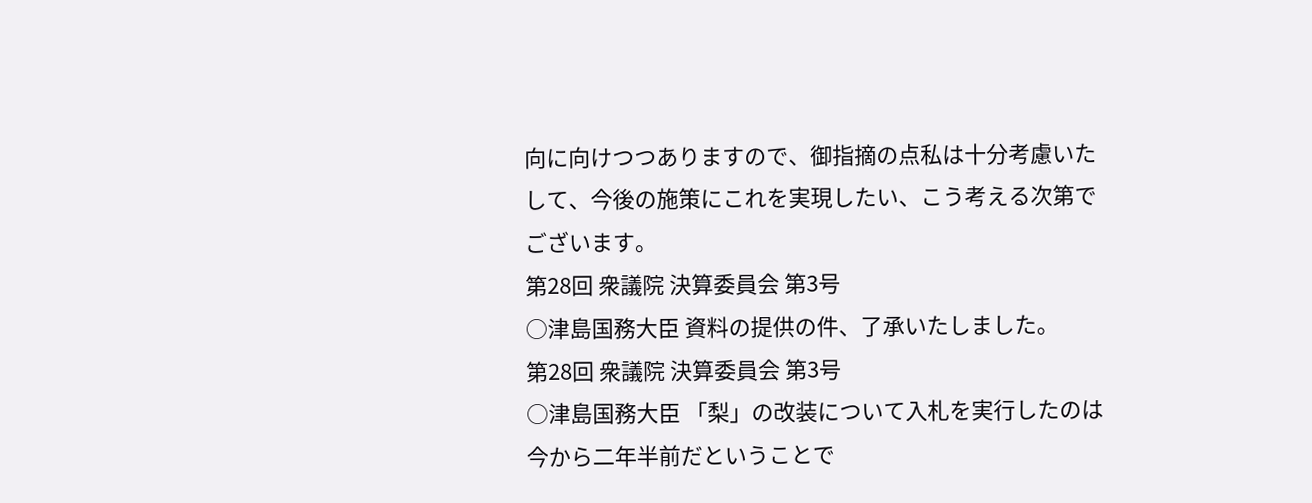向に向けつつありますので、御指摘の点私は十分考慮いたして、今後の施策にこれを実現したい、こう考える次第でございます。
第28回 衆議院 決算委員会 第3号
○津島国務大臣 資料の提供の件、了承いたしました。
第28回 衆議院 決算委員会 第3号
○津島国務大臣 「梨」の改装について入札を実行したのは今から二年半前だということで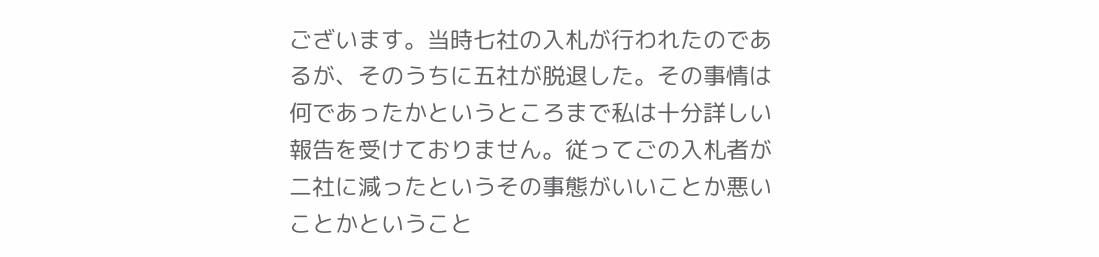ございます。当時七社の入札が行われたのであるが、そのうちに五社が脱退した。その事情は何であったかというところまで私は十分詳しい報告を受けておりません。従ってごの入札者が二社に減ったというその事態がいいことか悪いことかということ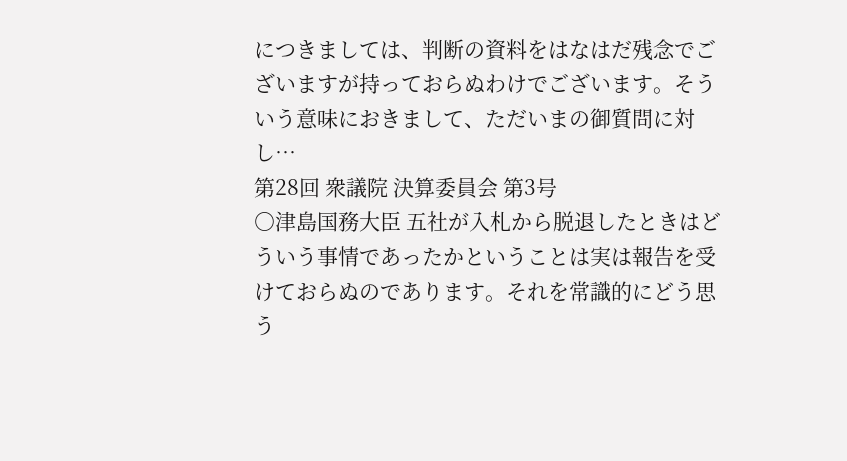につきましては、判断の資料をはなはだ残念でございますが持っておらぬわけでございます。そういう意味におきまして、ただいまの御質問に対し…
第28回 衆議院 決算委員会 第3号
○津島国務大臣 五社が入札から脱退したときはどういう事情であったかということは実は報告を受けておらぬのであります。それを常識的にどう思う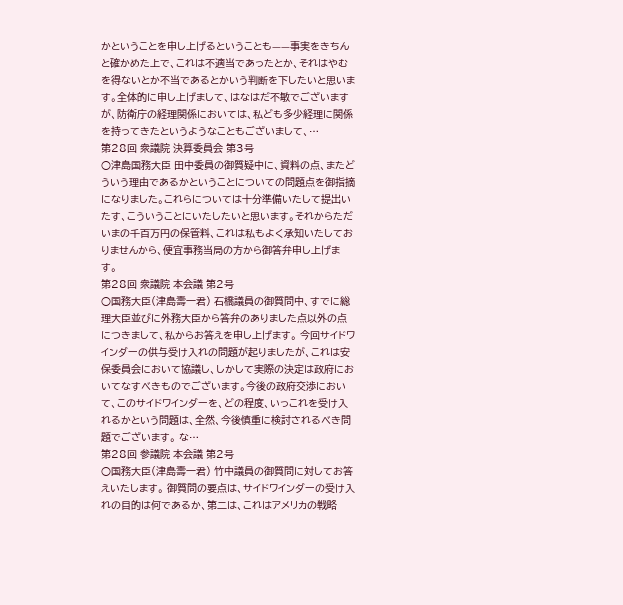かということを申し上げるということも——事実をきちんと確かめた上で、これは不適当であったとか、それはやむを得ないとか不当であるとかいう判断を下したいと思います。全体的に申し上げまして、はなはだ不敏でございますが、防衛庁の経理関係においては、私ども多少経理に関係を持ってきたというようなこともございまして、…
第28回 衆議院 決算委員会 第3号
○津島国務大臣 田中委員の御質疑中に、資料の点、またどういう理由であるかということについての問題点を御指摘になりました。これらについては十分準備いたして提出いたす、こういうことにいたしたいと思います。それからただいまの千百万円の保管料、これは私もよく承知いたしておりませんから、便宜事務当局の方から御答弁申し上げます。
第28回 衆議院 本会議 第2号
○国務大臣(津島壽一君) 石橋議員の御質問中、すでに総理大臣並びに外務大臣から答弁のありました点以外の点につきまして、私からお答えを申し上げます。 今回サイドワインダーの供与受け入れの問題が起りましたが、これは安保委員会において協議し、しかして実際の決定は政府においてなすべきものでございます。今後の政府交渉において、このサイドワインダーを、どの程度、いっこれを受け入れるかという問題は、全然、今後慎重に検討されるべき問題でございます。 な…
第28回 参議院 本会議 第2号
○国務大臣(津島壽一君) 竹中議員の御質問に対してお答えいたします。 御質問の要点は、サイドワインダーの受け入れの目的は何であるか、第二は、これはアメリカの戦略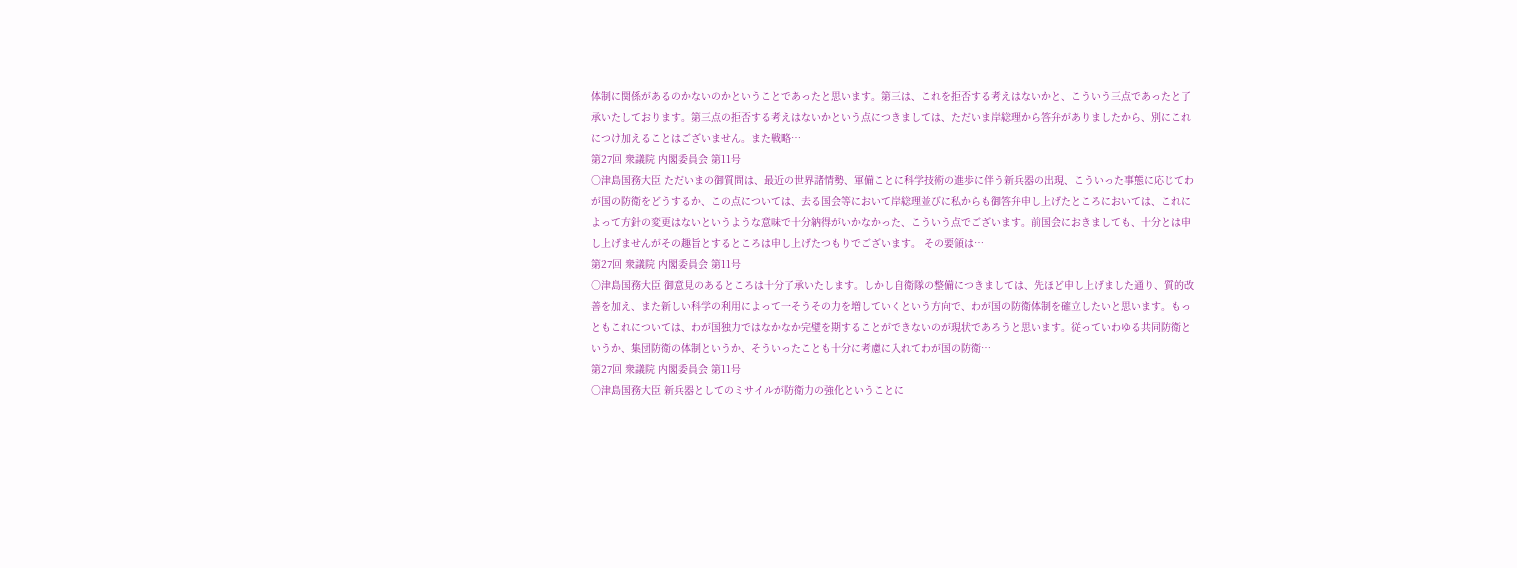体制に関係があるのかないのかということであったと思います。第三は、これを拒否する考えはないかと、こういう三点であったと了承いたしております。第三点の拒否する考えはないかという点につきましては、ただいま岸総理から答弁がありましたから、別にこれにつけ加えることはございません。また戦略…
第27回 衆議院 内閣委員会 第11号
○津島国務大臣 ただいまの御質問は、最近の世界諸情勢、軍備ことに科学技術の進歩に伴う新兵器の出現、こういった事態に応じてわが国の防衛をどうするか、この点については、去る国会等において岸総理並びに私からも御答弁申し上げたところにおいては、これによって方針の変更はないというような意味で十分納得がいかなかった、こういう点でございます。前国会におきましても、十分とは申し上げませんがその趣旨とするところは申し上げたつもりでございます。 その要領は…
第27回 衆議院 内閣委員会 第11号
○津島国務大臣 御意見のあるところは十分了承いたします。しかし自衛隊の整備につきましては、先ほど申し上げました通り、質的改善を加え、また新しい科学の利用によって一そうその力を増していくという方向で、わが国の防衛体制を確立したいと思います。もっともこれについては、わが国独力ではなかなか完璧を期することができないのが現状であろうと思います。従っていわゆる共同防衛というか、集団防衛の体制というか、そういったことも十分に考慮に入れてわが国の防衛…
第27回 衆議院 内閣委員会 第11号
○津島国務大臣 新兵器としてのミサイルが防衛力の強化ということに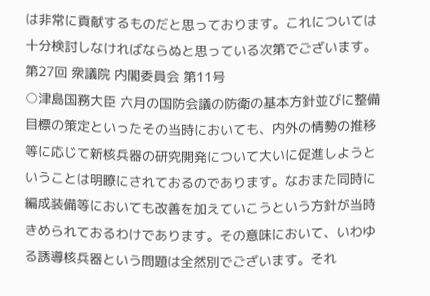は非常に貢献するものだと思っております。これについては十分検討しなければならぬと思っている次第でございます。
第27回 衆議院 内閣委員会 第11号
○津島国務大臣 六月の国防会議の防衛の基本方針並びに整備目標の策定といったその当時においても、内外の情勢の推移等に応じて新核兵器の研究開発について大いに促進しようということは明瞭にされておるのであります。なおまた同時に編成装備等においても改善を加えていこうという方針が当時きめられておるわけであります。その意味において、いわゆる誘導核兵器という問題は全然別でございます。それ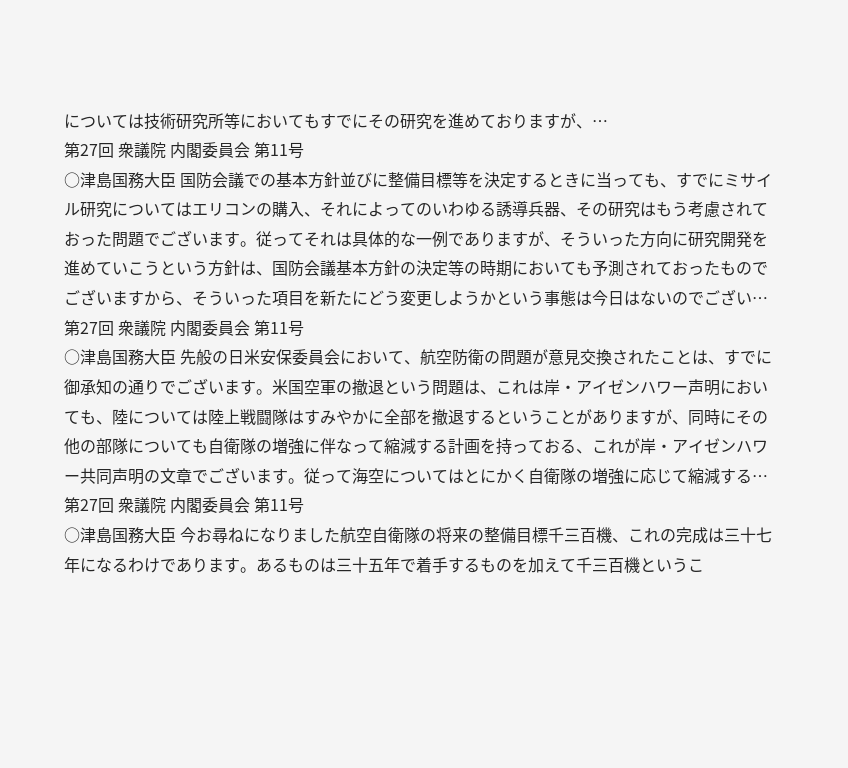については技術研究所等においてもすでにその研究を進めておりますが、…
第27回 衆議院 内閣委員会 第11号
○津島国務大臣 国防会議での基本方針並びに整備目標等を決定するときに当っても、すでにミサイル研究についてはエリコンの購入、それによってのいわゆる誘導兵器、その研究はもう考慮されておった問題でございます。従ってそれは具体的な一例でありますが、そういった方向に研究開発を進めていこうという方針は、国防会議基本方針の決定等の時期においても予測されておったものでございますから、そういった項目を新たにどう変更しようかという事態は今日はないのでござい…
第27回 衆議院 内閣委員会 第11号
○津島国務大臣 先般の日米安保委員会において、航空防衛の問題が意見交換されたことは、すでに御承知の通りでございます。米国空軍の撤退という問題は、これは岸・アイゼンハワー声明においても、陸については陸上戦闘隊はすみやかに全部を撤退するということがありますが、同時にその他の部隊についても自衛隊の増強に伴なって縮減する計画を持っておる、これが岸・アイゼンハワー共同声明の文章でございます。従って海空についてはとにかく自衛隊の増強に応じて縮減する…
第27回 衆議院 内閣委員会 第11号
○津島国務大臣 今お尋ねになりました航空自衛隊の将来の整備目標千三百機、これの完成は三十七年になるわけであります。あるものは三十五年で着手するものを加えて千三百機というこ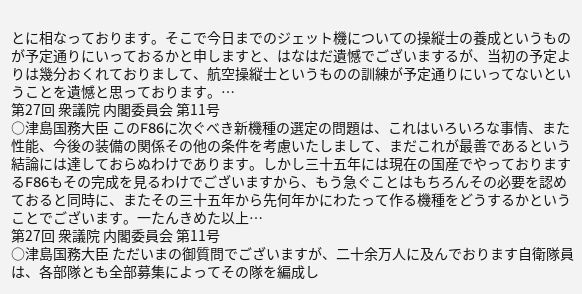とに相なっております。そこで今日までのジェット機についての操縦士の養成というものが予定通りにいっておるかと申しますと、はなはだ遺憾でございまするが、当初の予定よりは幾分おくれておりまして、航空操縦士というものの訓練が予定通りにいってないということを遺憾と思っております。…
第27回 衆議院 内閣委員会 第11号
○津島国務大臣 このF86に次ぐべき新機種の選定の問題は、これはいろいろな事情、また性能、今後の装備の関係その他の条件を考慮いたしまして、まだこれが最善であるという結論には達しておらぬわけであります。しかし三十五年には現在の国産でやっておりまするF86もその完成を見るわけでございますから、もう急ぐことはもちろんその必要を認めておると同時に、またその三十五年から先何年かにわたって作る機種をどうするかということでございます。一たんきめた以上…
第27回 衆議院 内閣委員会 第11号
○津島国務大臣 ただいまの御質問でございますが、二十余万人に及んでおります自衛隊員は、各部隊とも全部募集によってその隊を編成し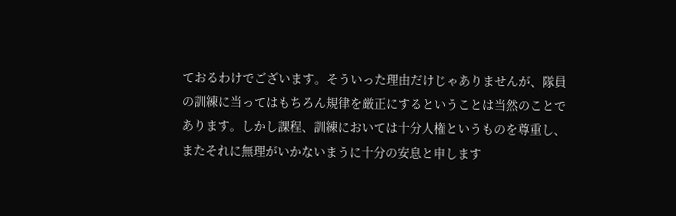ておるわけでございます。そういった理由だけじゃありませんが、隊員の訓練に当ってはもちろん規律を厳正にするということは当然のことであります。しかし課程、訓練においては十分人権というものを尊重し、またそれに無理がいかないまうに十分の安息と申します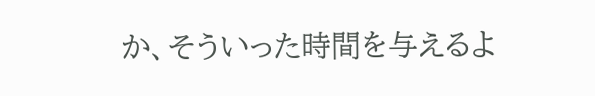か、そういった時間を与えるよ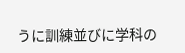うに訓練並びに学科の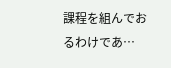課程を組んでおるわけであ…